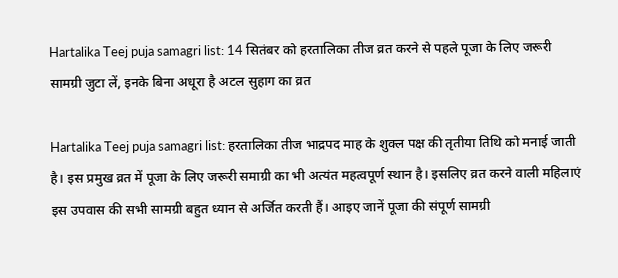Hartalika Teej puja samagri list: 14 सितंबर को हरतालिका तीज व्रत करने से पहले पूजा के लिए जरूरी सामग्री जुटा लें, इनके बिना अधूरा है अटल सुहाग का व्रत

Hartalika Teej puja samagri list: हरतालिका तीज भाद्रपद माह के शुक्ल पक्ष की तृतीया तिथि को मनाई जाती है। इस प्रमुख व्रत में पूजा के लिए जरूरी समाग्री का भी अत्यंत महत्वपूर्ण स्थान है। इसलिए व्रत करने वाली महिलाएं इस उपवास की सभी सामग्री बहुत ध्यान से अर्जित करती हैं। आइए जानें पूजा की संपूर्ण सामग्री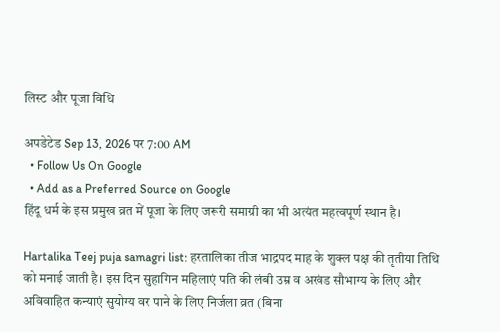लिस्ट और पूजा विधि

अपडेटेड Sep 13, 2026 पर 7:00 AM
  • Follow Us On Google
  • Add as a Preferred Source on Google
हिंदू धर्म के इस प्रमुख व्रत में पूजा के लिए जरूरी समाग्री का भी अत्यंत महत्वपूर्ण स्थान है।

Hartalika Teej puja samagri list: हरतालिका तीज भाद्रपद माह के शुक्ल पक्ष की तृतीया तिथि को मनाई जाती है। इस दिन सुहागिन महिलाएं पति की लंबी उम्र व अखंड सौभाग्य के लिए और अविवाहित कन्याएं सुयोग्य वर पाने के लिए निर्जला व्रत (बिना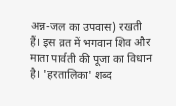अन्न-जल का उपवास) रखती हैं। इस व्रत में भगवान शिव और माता पार्वती की पूजा का विधान है। 'हरतालिका' शब्द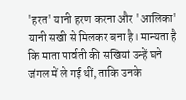'हरत' यानी हरण करना और 'आलिका' यानी सखी से मिलकर बना है। मान्यता है कि माता पार्वती की सखियां उन्हें घने जंगल में ले गई थीं, ताकि उनके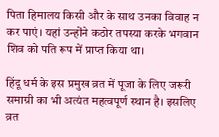पिता हिमालय किसी और के साथ उनका विवाह न कर पाएं। यहां उन्होंने कठोर तपस्या करके भगवान शिव को पति रूप में प्राप्त किया था।

हिंदू धर्म के इस प्रमुख व्रत में पूजा के लिए जरूरी समाग्री का भी अत्यंत महत्वपूर्ण स्थान है। इसलिए व्रत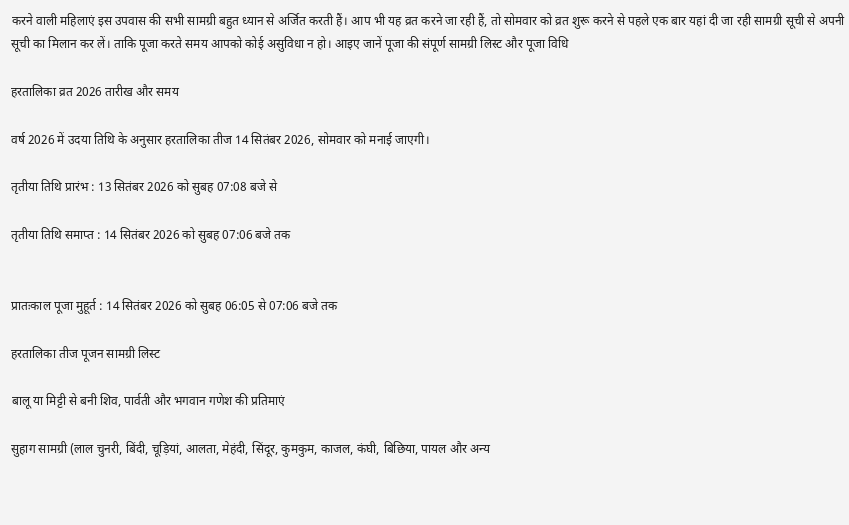करने वाली महिलाएं इस उपवास की सभी सामग्री बहुत ध्यान से अर्जित करती हैं। आप भी यह व्रत करने जा रही हैं, तो सोमवार को व्रत शुरू करने से पहले एक बार यहां दी जा रही सामग्री सूची से अपनी सूची का मिलान कर लें। ताकि पूजा करते समय आपको कोई असुविधा न हो। आइए जानें पूजा की संपूर्ण सामग्री लिस्ट और पूजा विधि

हरतालिका व्रत 2026 तारीख और समय

वर्ष 2026 में उदया तिथि के अनुसार हरतालिका तीज 14 सितंबर 2026, सोमवार को मनाई जाएगी।

तृतीया तिथि प्रारंभ : 13 सितंबर 2026 को सुबह 07:08 बजे से

तृतीया तिथि समाप्त : 14 सितंबर 2026 को सुबह 07:06 बजे तक


प्रातःकाल पूजा मुहूर्त : 14 सितंबर 2026 को सुबह 06:05 से 07:06 बजे तक

हरतालिका तीज पूजन सामग्री लिस्ट

बालू या मिट्टी से बनी शिव, पार्वती और भगवान गणेश की प्रतिमाएं

सुहाग सामग्री (लाल चुनरी, बिंदी, चूड़ियां, आलता, मेहंदी, सिंदूर, कुमकुम, काजल, कंघी, बिछिया, पायल और अन्य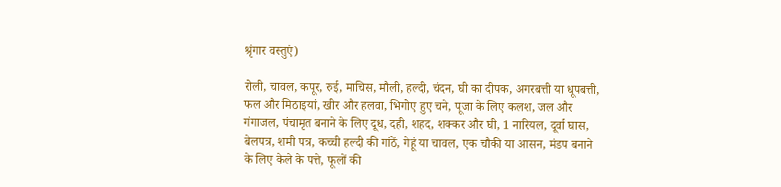श्रृंगार वस्तुएं)

रोली, चावल, कपूर, रुई, माचिस, मौली, हल्दी, चंदन, घी का दीपक, अगरबत्ती या धूपबत्ती, फल और मिठाइयां, खीर और हलवा, भिगोए हुए चने, पूजा के लिए कलश, जल और गंगाजल, पंचामृत बनाने के लिए दूध, दही, शहद, शक्कर और घी, 1 नारियल, दूर्वा घास, बेलपत्र, शमी पत्र, कच्ची हल्दी की गांठें, गेहूं या चावल, एक चौकी या आसन, मंडप बनाने के लिए केले के पत्ते, फूलों की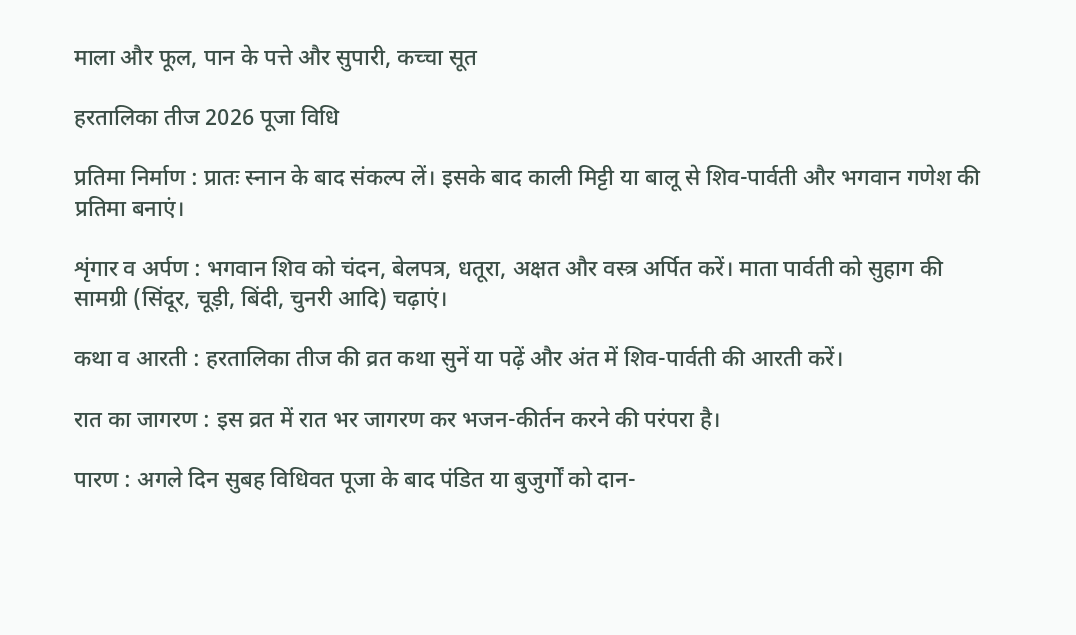माला और फूल, पान के पत्ते और सुपारी, कच्चा सूत

हरतालिका तीज 2026 पूजा विधि

प्रतिमा निर्माण : प्रातः स्नान के बाद संकल्प लें। इसके बाद काली मिट्टी या बालू से शिव-पार्वती और भगवान गणेश की प्रतिमा बनाएं।

शृंगार व अर्पण : भगवान शिव को चंदन, बेलपत्र, धतूरा, अक्षत और वस्त्र अर्पित करें। माता पार्वती को सुहाग की सामग्री (सिंदूर, चूड़ी, बिंदी, चुनरी आदि) चढ़ाएं।

कथा व आरती : हरतालिका तीज की व्रत कथा सुनें या पढ़ें और अंत में शिव-पार्वती की आरती करें।

रात का जागरण : इस व्रत में रात भर जागरण कर भजन-कीर्तन करने की परंपरा है।

पारण : अगले दिन सुबह विधिवत पूजा के बाद पंडित या बुजुर्गों को दान-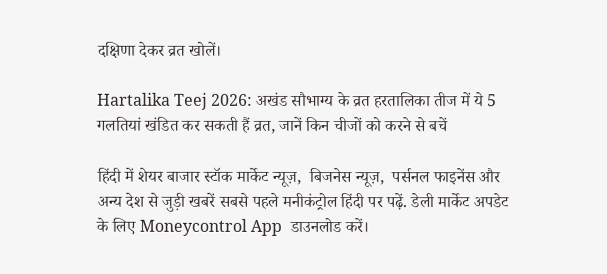दक्षिणा देकर व्रत खोलें।

Hartalika Teej 2026: अखंड सौभाग्य के व्रत हरतालिका तीज में ये 5 गलतियां खंडित कर सकती हैं व्रत, जानें किन चीजों को करने से बचें

हिंदी में शेयर बाजार स्टॉक मार्केट न्यूज़,  बिजनेस न्यूज़,  पर्सनल फाइनेंस और अन्य देश से जुड़ी खबरें सबसे पहले मनीकंट्रोल हिंदी पर पढ़ें. डेली मार्केट अपडेट के लिए Moneycontrol App  डाउनलोड करें।